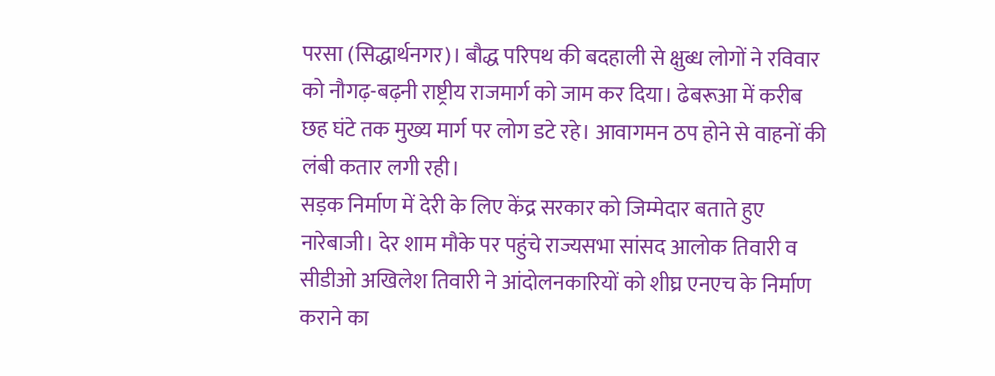परसा (सिद्धार्थनगर)। बौद्ध परिपथ की बदहाली से क्षुब्ध लोगों ने रविवार को नौगढ़-बढ़नी राष्ट्रीय राजमार्ग को जाम कर दिया। ढेबरूआ में करीब छह घंटे तक मुख्य मार्ग पर लोग डटे रहे। आवागमन ठप होने से वाहनों की लंबी कतार लगी रही।
सड़क निर्माण में देरी के लिए केंद्र सरकार को जिम्मेदार बताते हुए नारेबाजी। देर शाम मौके पर पहुंचे राज्यसभा सांसद आलोक तिवारी व सीडीओ अखिलेश तिवारी ने आंदोलनकारियों को शीघ्र एनएच के निर्माण कराने का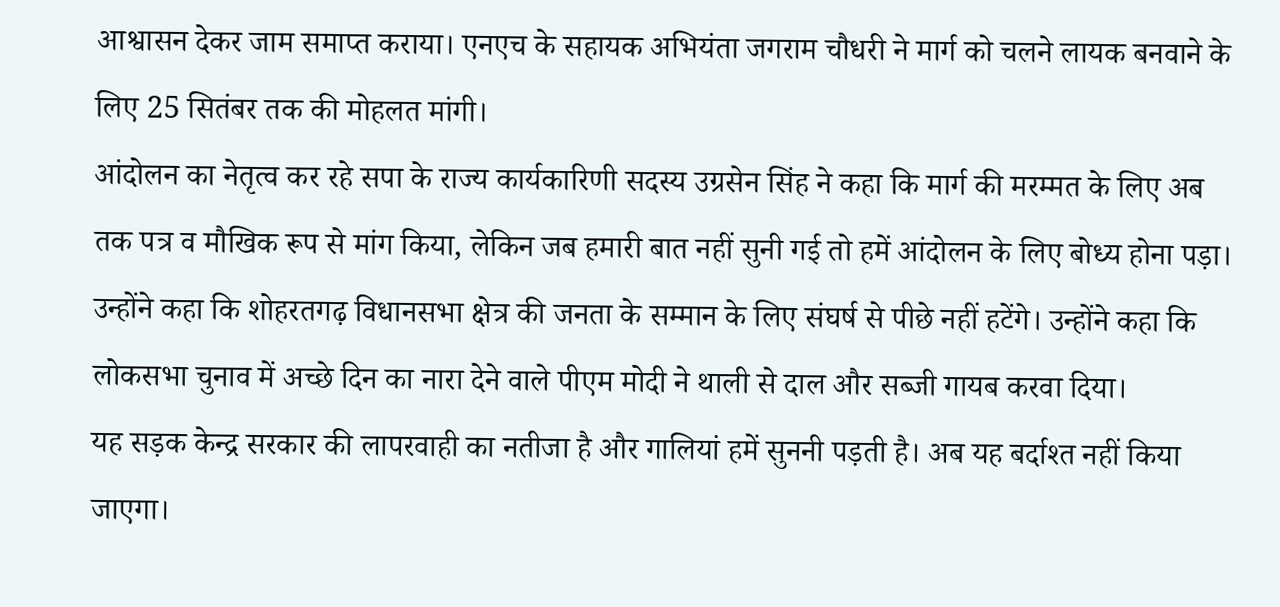आश्वासन देकर जाम समाप्त कराया। एनएच के सहायक अभियंता जगराम चौधरी ने मार्ग को चलने लायक बनवाने के लिए 25 सितंबर तक की मोहलत मांगी।
आंदोलन का नेतृत्व कर रहे सपा के राज्य कार्यकारिणी सदस्य उग्रसेन सिंह ने कहा कि मार्ग की मरम्मत के लिए अब तक पत्र व मौखिक रूप से मांग किया, लेकिन जब हमारी बात नहीं सुनी गई तो हमें आंदोलन के लिए बोध्य होना पड़ा।
उन्होंने कहा कि शोहरतगढ़ विधानसभा क्षेत्र की जनता के सम्मान के लिए संघर्ष से पीछे नहीं हटेंगे। उन्होंने कहा कि लोकसभा चुनाव में अच्छे दिन का नारा देने वाले पीएम मोदी ने थाली से दाल और सब्जी गायब करवा दिया।
यह सड़क केन्द्र सरकार की लापरवाही का नतीजा है और गालियां हमें सुननी पड़ती है। अब यह बर्दाश्त नहीं किया जाएगा।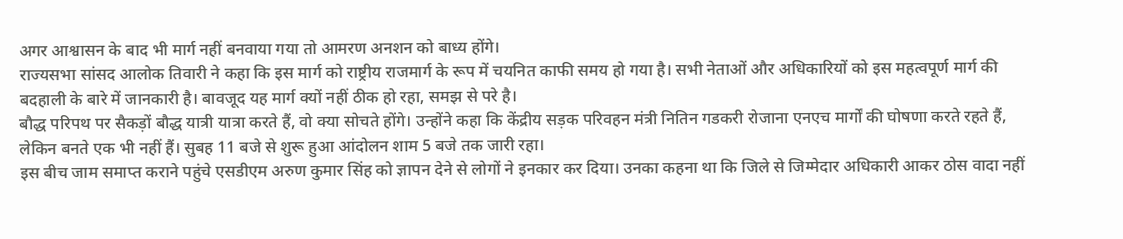अगर आश्वासन के बाद भी मार्ग नहीं बनवाया गया तो आमरण अनशन को बाध्य होंगे।
राज्यसभा सांसद आलोक तिवारी ने कहा कि इस मार्ग को राष्ट्रीय राजमार्ग के रूप में चयनित काफी समय हो गया है। सभी नेताओं और अधिकारियों को इस महत्वपूर्ण मार्ग की बदहाली के बारे में जानकारी है। बावजूद यह मार्ग क्यों नहीं ठीक हो रहा, समझ से परे है।
बौद्ध परिपथ पर सैकड़ों बौद्ध यात्री यात्रा करते हैं, वो क्या सोचते होंगे। उन्होंने कहा कि केंद्रीय सड़क परिवहन मंत्री नितिन गडकरी रोजाना एनएच मार्गों की घोषणा करते रहते हैं, लेकिन बनते एक भी नहीं हैं। सुबह 11 बजे से शुरू हुआ आंदोलन शाम 5 बजे तक जारी रहा।
इस बीच जाम समाप्त कराने पहुंचे एसडीएम अरुण कुमार सिंह को ज्ञापन देने से लोगों ने इनकार कर दिया। उनका कहना था कि जिले से जिम्मेदार अधिकारी आकर ठोस वादा नहीं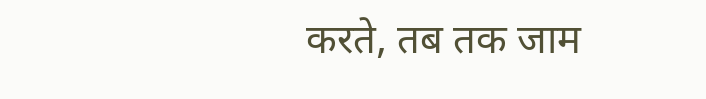करते, तब तक जाम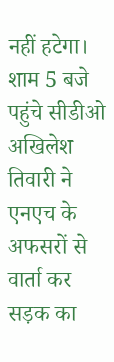नहीं हटेगा। शाम 5 बजे पहुंचे सीडीओ अखिलेश तिवारी ने एनएच के अफसरों से वार्ता कर सड़क का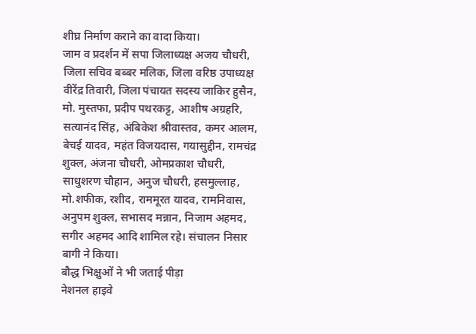शीघ्र निर्माण कराने का वादा किया।
जाम व प्रदर्शन में सपा जिलाध्यक्ष अजय चौधरी, जिला सचिव बब्बर मलिक, जिला वरिष्ठ उपाध्यक्ष वीरेंद्र तिवारी, जिला पंचायत सदस्य जाकिर हुसैन, मो. मुस्तफा, प्रदीप पथरकट्ट, आशीष अग्रहरि, सत्यानंद सिंह, अंबिकेश श्रीवास्तव, कमर आलम, बेचई यादव, महंत विजयदास, गयासुद्दीन, रामचंद्र शुक्ल, अंजना चौधरी, ओमप्रकाश चौधरी, साधुशरण चौहान, अनुज चौधरी, हसमुल्लाह, मो.शफीक, रशीद, राममूरत यादव, रामनिवास, अनुपम शुक्ल, सभासद मन्नान, निजाम अहमद, सगीर अहमद आदि शामिल रहे। संचालन निसार बागी ने किया।
बौद्ध भिक्षुओं ने भी जताई पीड़ा
नेशनल हाइवे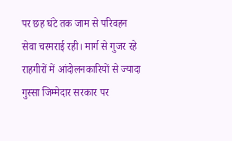पर छह घंटे तक जाम से परिवहन सेवा चरमराई रही। मार्ग से गुजर रहे राहगीरों में आंदोलनकारियों से ज्यादा गुस्सा जिम्मेदार सरकार पर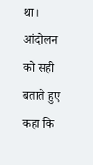था। आंदोलन को सही बताते हुए कहा कि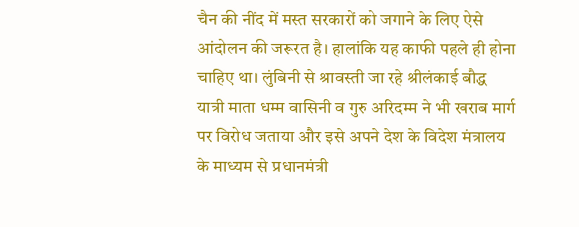चैन की नींद में मस्त सरकारों को जगाने के लिए ऐसे आंदोलन की जरूरत है। हालांकि यह काफी पहले ही होना चाहिए था। लुंबिनी से श्रावस्ती जा रहे श्रीलंकाई बौद्ध यात्री माता धम्म वासिनी व गुरु अरिदम्म ने भी खराब मार्ग पर विरोध जताया और इसे अपने देश के विदेश मंत्रालय के माध्यम से प्रधानमंत्री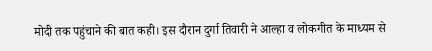मोदी तक पहुंचाने की बात कही। इस दौरान दुर्गा तिवारी ने आल्हा व लोकगीत के माध्यम से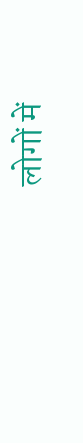लोगों में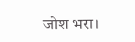जोश भरा।